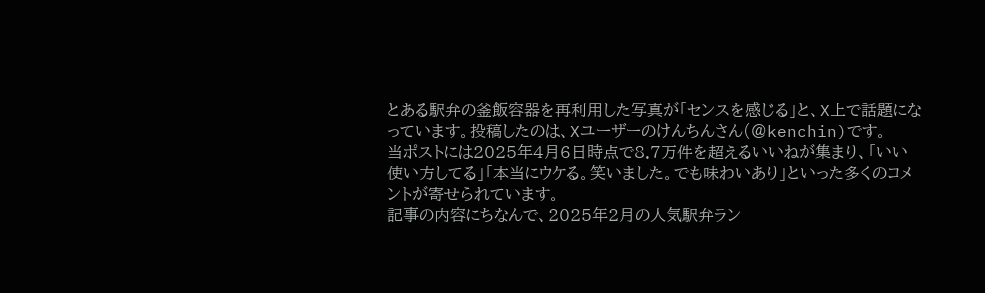とある駅弁の釜飯容器を再利用した写真が「センスを感じる」と、X上で話題になっています。投稿したのは、Xユーザーのけんちんさん(@kenchin)です。
当ポストには2025年4月6日時点で8.7万件を超えるいいねが集まり、「いい使い方してる」「本当にウケる。笑いました。でも味わいあり」といった多くのコメントが寄せられています。
記事の内容にちなんで、2025年2月の人気駅弁ラン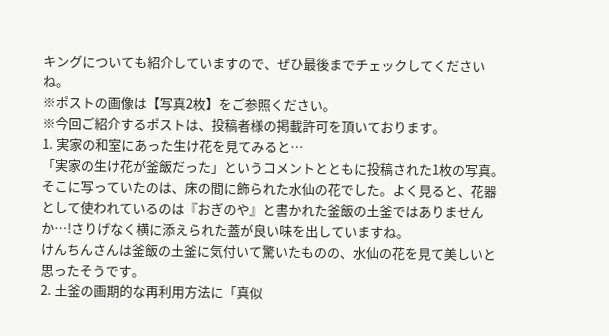キングについても紹介していますので、ぜひ最後までチェックしてくださいね。
※ポストの画像は【写真2枚】をご参照ください。
※今回ご紹介するポストは、投稿者様の掲載許可を頂いております。
1. 実家の和室にあった生け花を見てみると…
「実家の生け花が釜飯だった」というコメントとともに投稿された1枚の写真。
そこに写っていたのは、床の間に飾られた水仙の花でした。よく見ると、花器として使われているのは『おぎのや』と書かれた釜飯の土釜ではありませんか…!さりげなく横に添えられた蓋が良い味を出していますね。
けんちんさんは釜飯の土釜に気付いて驚いたものの、水仙の花を見て美しいと思ったそうです。
2. 土釜の画期的な再利用方法に「真似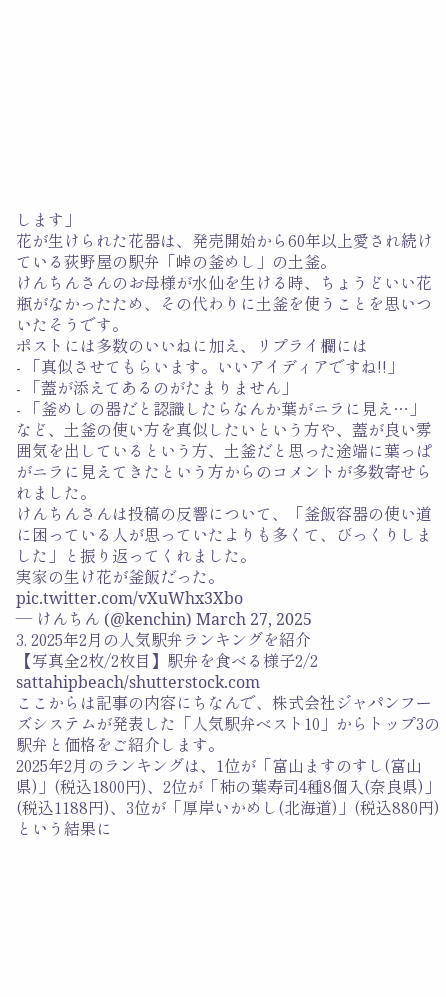します」
花が生けられた花器は、発売開始から60年以上愛され続けている荻野屋の駅弁「峠の釜めし」の土釜。
けんちんさんのお母様が水仙を生ける時、ちょうどいい花瓶がなかったため、その代わりに土釜を使うことを思いついたそうです。
ポストには多数のいいねに加え、リプライ欄には
- 「真似させてもらいます。いいアイディアですね!!」
- 「蓋が添えてあるのがたまりません」
- 「釜めしの器だと認識したらなんか葉がニラに見え…」
など、土釜の使い方を真似したいという方や、蓋が良い雰囲気を出しているという方、土釜だと思った途端に葉っぱがニラに見えてきたという方からのコメントが多数寄せられました。
けんちんさんは投稿の反響について、「釜飯容器の使い道に困っている人が思っていたよりも多くて、びっくりしました」と振り返ってくれました。
実家の生け花が釜飯だった。 pic.twitter.com/vXuWhx3Xbo
— けんちん (@kenchin) March 27, 2025
3. 2025年2月の人気駅弁ランキングを紹介
【写真全2枚/2枚目】駅弁を食べる様子2/2
sattahipbeach/shutterstock.com
ここからは記事の内容にちなんで、株式会社ジャパンフーズシステムが発表した「人気駅弁ベスト10」からトップ3の駅弁と価格をご紹介します。
2025年2月のランキングは、1位が「富山ますのすし(富山県)」(税込1800円)、2位が「柿の葉寿司4種8個入(奈良県)」(税込1188円)、3位が「厚岸いかめし(北海道)」(税込880円)という結果に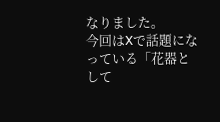なりました。
今回はXで話題になっている「花器として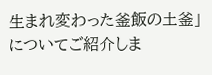生まれ変わった釜飯の土釜」についてご紹介しま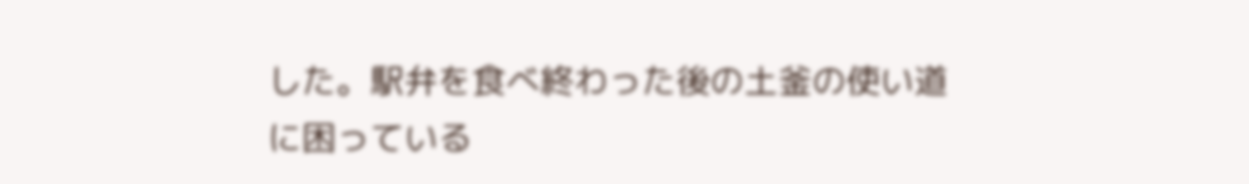した。駅弁を食べ終わった後の土釜の使い道に困っている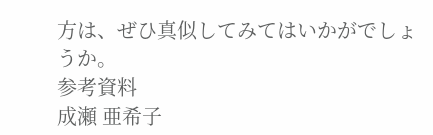方は、ぜひ真似してみてはいかがでしょうか。
参考資料
成瀬 亜希子